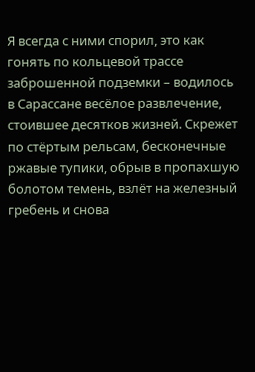Я всегда с ними спорил, это как гонять по кольцевой трассе заброшенной подземки – водилось в Сарассане весёлое развлечение, стоившее десятков жизней. Скрежет по стёртым рельсам, бесконечные ржавые тупики, обрыв в пропахшую болотом темень, взлёт на железный гребень и снова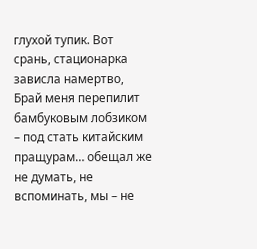глухой тупик. Вот срань, стационарка зависла намертво, Брай меня перепилит бамбуковым лобзиком – под стать китайским пращурам… обещал же не думать, не вспоминать, мы – не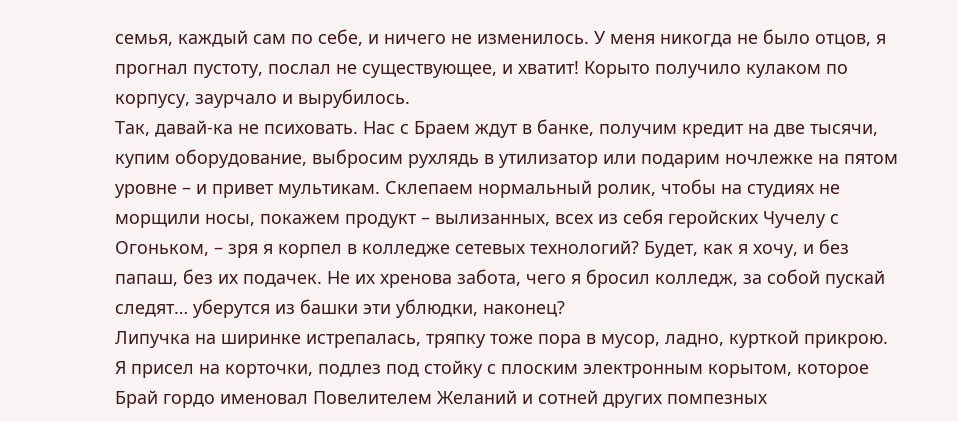семья, каждый сам по себе, и ничего не изменилось. У меня никогда не было отцов, я прогнал пустоту, послал не существующее, и хватит! Корыто получило кулаком по корпусу, заурчало и вырубилось.
Так, давай-ка не психовать. Нас с Браем ждут в банке, получим кредит на две тысячи, купим оборудование, выбросим рухлядь в утилизатор или подарим ночлежке на пятом уровне – и привет мультикам. Склепаем нормальный ролик, чтобы на студиях не морщили носы, покажем продукт – вылизанных, всех из себя геройских Чучелу с Огоньком, – зря я корпел в колледже сетевых технологий? Будет, как я хочу, и без папаш, без их подачек. Не их хренова забота, чего я бросил колледж, за собой пускай следят… уберутся из башки эти ублюдки, наконец?
Липучка на ширинке истрепалась, тряпку тоже пора в мусор, ладно, курткой прикрою. Я присел на корточки, подлез под стойку с плоским электронным корытом, которое Брай гордо именовал Повелителем Желаний и сотней других помпезных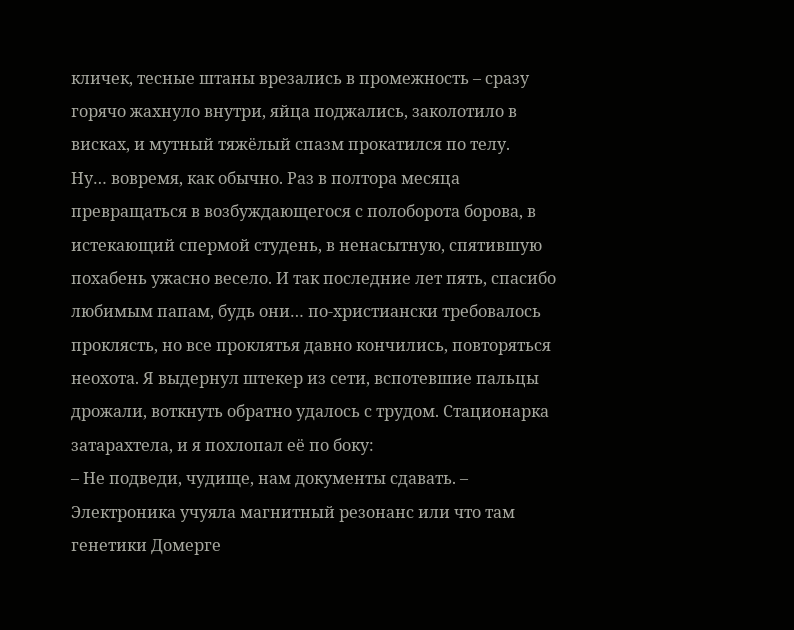кличек, тесные штаны врезались в промежность – сразу горячо жахнуло внутри, яйца поджались, заколотило в висках, и мутный тяжёлый спазм прокатился по телу.
Ну… вовремя, как обычно. Раз в полтора месяца превращаться в возбуждающегося с полоборота борова, в истекающий спермой студень, в ненасытную, спятившую похабень ужасно весело. И так последние лет пять, спасибо любимым папам, будь они… по-христиански требовалось проклясть, но все проклятья давно кончились, повторяться неохота. Я выдернул штекер из сети, вспотевшие пальцы дрожали, воткнуть обратно удалось с трудом. Стационарка затарахтела, и я похлопал её по боку:
– Не подведи, чудище, нам документы сдавать. – Электроника учуяла магнитный резонанс или что там генетики Домерге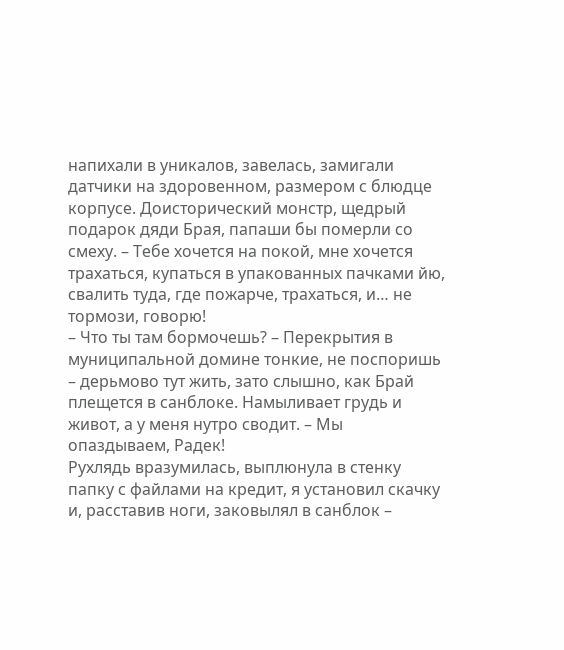напихали в уникалов, завелась, замигали датчики на здоровенном, размером с блюдце корпусе. Доисторический монстр, щедрый подарок дяди Брая, папаши бы померли со смеху. – Тебе хочется на покой, мне хочется трахаться, купаться в упакованных пачками йю, свалить туда, где пожарче, трахаться, и… не тормози, говорю!
– Что ты там бормочешь? – Перекрытия в муниципальной домине тонкие, не поспоришь – дерьмово тут жить, зато слышно, как Брай плещется в санблоке. Намыливает грудь и живот, а у меня нутро сводит. – Мы опаздываем, Радек!
Рухлядь вразумилась, выплюнула в стенку папку с файлами на кредит, я установил скачку и, расставив ноги, заковылял в санблок –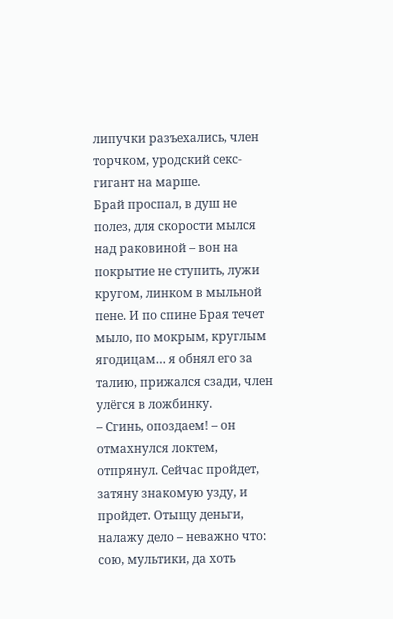липучки разъехались, член торчком, уродский секс-гигант на марше.
Брай проспал, в душ не полез, для скорости мылся над раковиной – вон на покрытие не ступить, лужи кругом, линком в мыльной пене. И по спине Брая течет мыло, по мокрым, круглым ягодицам… я обнял его за талию, прижался сзади, член улёгся в ложбинку.
– Сгинь, опоздаем! – он отмахнулся локтем, отпрянул. Сейчас пройдет, затяну знакомую узду, и пройдет. Отыщу деньги, налажу дело – неважно что: сою, мультики, да хоть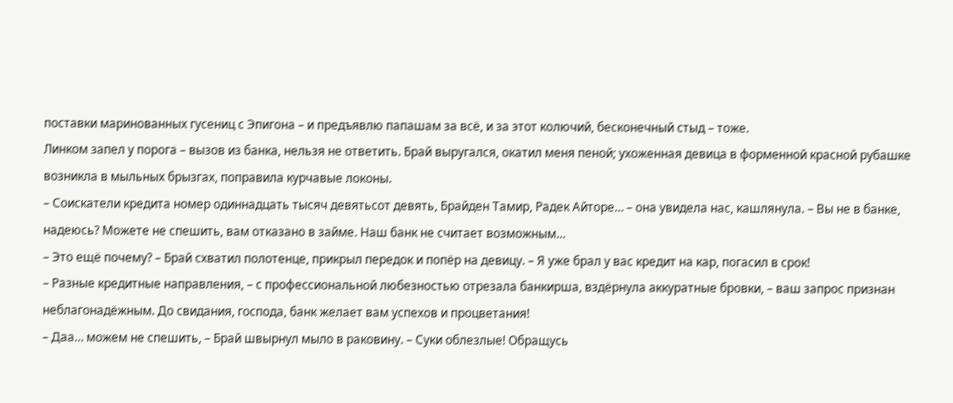поставки маринованных гусениц с Эпигона – и предъявлю папашам за всё, и за этот колючий, бесконечный стыд – тоже.
Линком запел у порога – вызов из банка, нельзя не ответить. Брай выругался, окатил меня пеной; ухоженная девица в форменной красной рубашке возникла в мыльных брызгах, поправила курчавые локоны.
– Соискатели кредита номер одиннадцать тысяч девятьсот девять, Брайден Тамир, Радек Айторе… – она увидела нас, кашлянула. – Вы не в банке, надеюсь? Можете не спешить, вам отказано в займе. Наш банк не считает возможным…
– Это ещё почему? – Брай схватил полотенце, прикрыл передок и попёр на девицу. – Я уже брал у вас кредит на кар, погасил в срок!
– Разные кредитные направления, – с профессиональной любезностью отрезала банкирша, вздёрнула аккуратные бровки, – ваш запрос признан неблагонадёжным. До свидания, господа, банк желает вам успехов и процветания!
– Даа… можем не спешить, – Брай швырнул мыло в раковину. – Суки облезлые! Обращусь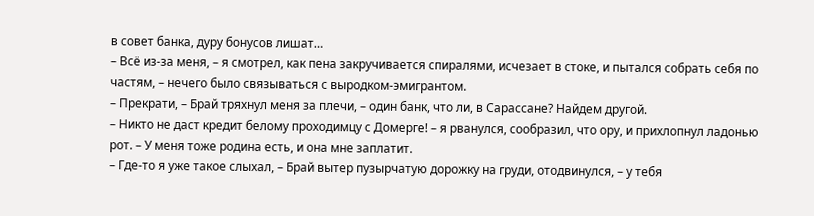в совет банка, дуру бонусов лишат…
– Всё из-за меня, – я смотрел, как пена закручивается спиралями, исчезает в стоке, и пытался собрать себя по частям, – нечего было связываться с выродком-эмигрантом.
– Прекрати, – Брай тряхнул меня за плечи, – один банк, что ли, в Сарассане? Найдем другой.
– Никто не даст кредит белому проходимцу с Домерге! – я рванулся, сообразил, что ору, и прихлопнул ладонью рот. – У меня тоже родина есть, и она мне заплатит.
– Где-то я уже такое слыхал, – Брай вытер пузырчатую дорожку на груди, отодвинулся, – у тебя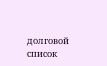долговой список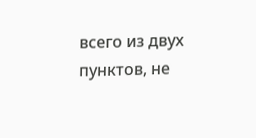всего из двух пунктов, не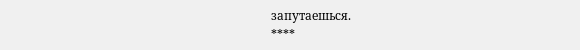запутаешься.
****